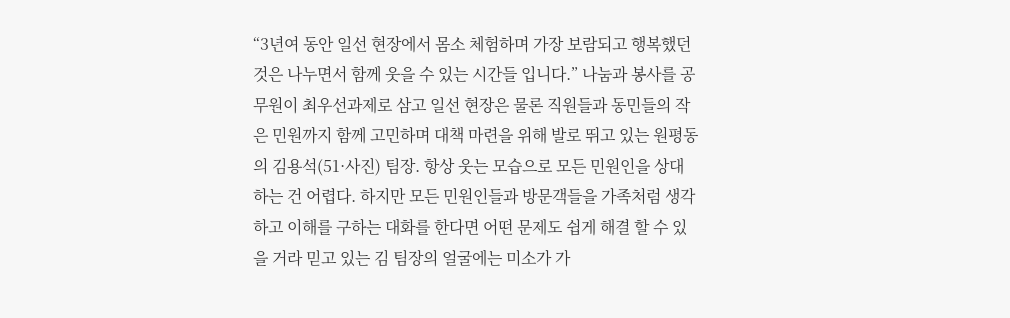“3년여 동안 일선 현장에서 몸소 체험하며 가장 보람되고 행복했던 것은 나누면서 함께 웃을 수 있는 시간들 입니다.” 나눔과 봉사를 공무원이 최우선과제로 삼고 일선 현장은 물론 직원들과 동민들의 작은 민원까지 함께 고민하며 대책 마련을 위해 발로 뛰고 있는 원평동의 김용석(51·사진) 팀장. 항상 웃는 모습으로 모든 민원인을 상대하는 건 어렵다. 하지만 모든 민원인들과 방문객들을 가족처럼 생각하고 이해를 구하는 대화를 한다면 어떤 문제도 쉽게 해결 할 수 있을 거라 믿고 있는 김 팀장의 얼굴에는 미소가 가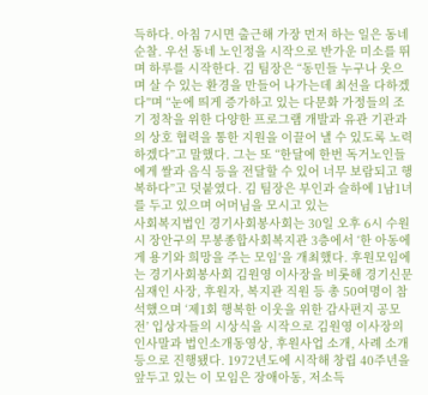득하다. 아침 7시면 출근해 가장 먼저 하는 일은 동네 순찰. 우선 동네 노인정을 시작으로 반가운 미소를 뛰며 하루를 시작한다. 김 팀장은 “동민들 누구나 웃으며 살 수 있는 환경을 만들어 나가는데 최선을 다하겠다”며 “눈에 띄게 증가하고 있는 다문화 가정들의 조기 정착을 위한 다양한 프로그램 개발과 유관 기관과의 상호 협력을 통한 지원을 이끌어 낼 수 있도록 노력 하겠다”고 말했다. 그는 또 “한달에 한번 독거노인들에게 쌀과 음식 등을 전달할 수 있어 너무 보람되고 행복하다”고 덧붙였다. 김 팀장은 부인과 슬하에 1남1녀를 두고 있으며 어머님을 모시고 있는
사회복지법인 경기사회봉사회는 30일 오후 6시 수원시 장안구의 무봉종합사회복지관 3층에서 ‘한 아동에게 용기와 희망을 주는 모임’을 개최했다. 후원모임에는 경기사회봉사회 김원영 이사장을 비롯해 경기신문 심재인 사장, 후원자, 복지관 직원 등 총 50여명이 참석했으며 ‘제1회 행복한 이웃을 위한 감사편지 공모전’ 입상자들의 시상식을 시작으로 김원영 이사장의 인사말과 법인소개동영상, 후원사업 소개, 사례 소개 등으로 진행됐다. 1972년도에 시작해 창립 40주년을 앞두고 있는 이 모임은 장애아동, 저소득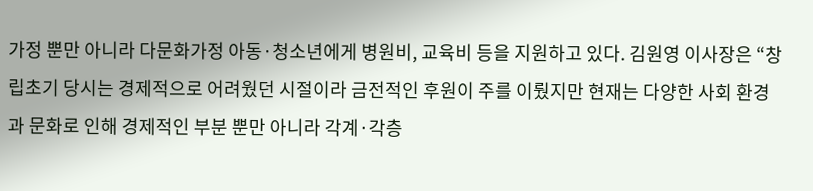가정 뿐만 아니라 다문화가정 아동·청소년에게 병원비, 교육비 등을 지원하고 있다. 김원영 이사장은 “창립초기 당시는 경제적으로 어려웠던 시절이라 금전적인 후원이 주를 이뤘지만 현재는 다양한 사회 환경과 문화로 인해 경제적인 부분 뿐만 아니라 각계·각층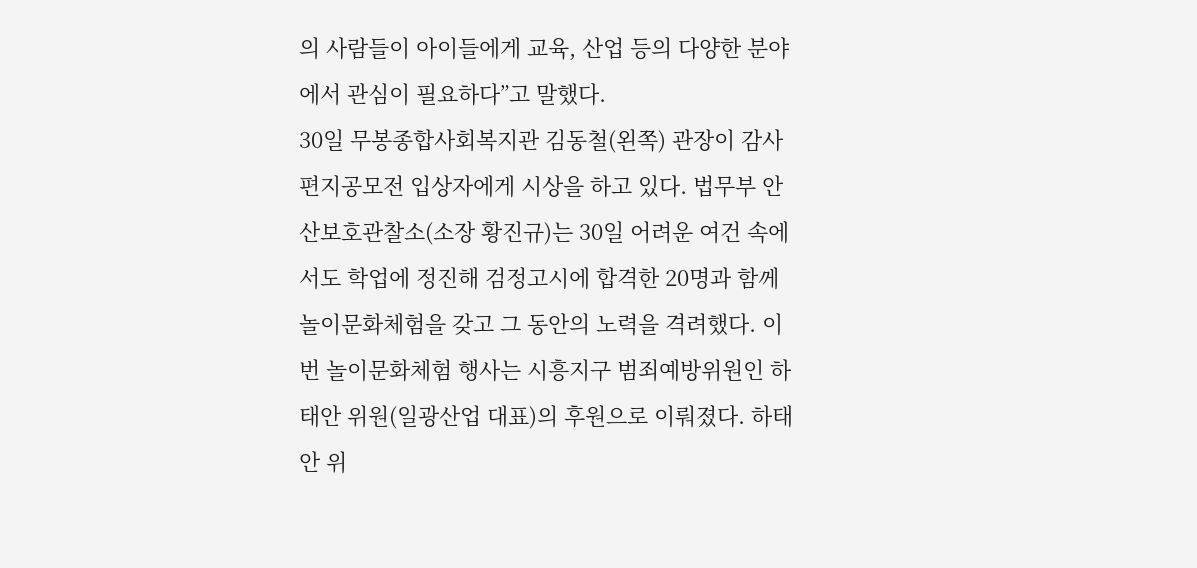의 사람들이 아이들에게 교육, 산업 등의 다양한 분야에서 관심이 필요하다”고 말했다.
30일 무봉종합사회복지관 김동철(왼쪽) 관장이 감사편지공모전 입상자에게 시상을 하고 있다. 법무부 안산보호관찰소(소장 황진규)는 30일 어려운 여건 속에서도 학업에 정진해 검정고시에 합격한 20명과 함께 놀이문화체험을 갖고 그 동안의 노력을 격려했다. 이번 놀이문화체험 행사는 시흥지구 범죄예방위원인 하태안 위원(일광산업 대표)의 후원으로 이뤄졌다. 하태안 위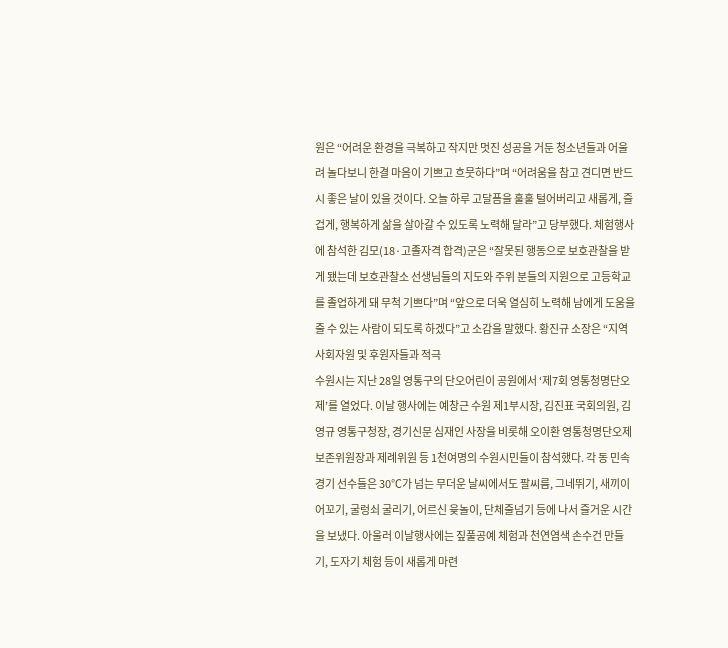원은 “어려운 환경을 극복하고 작지만 멋진 성공을 거둔 청소년들과 어울려 놀다보니 한결 마음이 기쁘고 흐뭇하다”며 “어려움을 참고 견디면 반드시 좋은 날이 있을 것이다. 오늘 하루 고달픔을 훌훌 털어버리고 새롭게, 즐겁게, 행복하게 삶을 살아갈 수 있도록 노력해 달라”고 당부했다. 체험행사에 참석한 김모(18·고졸자격 합격)군은 “잘못된 행동으로 보호관찰을 받게 됐는데 보호관찰소 선생님들의 지도와 주위 분들의 지원으로 고등학교를 졸업하게 돼 무척 기쁘다”며 “앞으로 더욱 열심히 노력해 남에게 도움을 줄 수 있는 사람이 되도록 하겠다”고 소감을 말했다. 황진규 소장은 “지역사회자원 및 후원자들과 적극
수원시는 지난 28일 영통구의 단오어린이 공원에서 ‘제7회 영통청명단오제’를 열었다. 이날 행사에는 예창근 수원 제1부시장, 김진표 국회의원, 김영규 영통구청장, 경기신문 심재인 사장을 비롯해 오이환 영통청명단오제 보존위원장과 제례위원 등 1천여명의 수원시민들이 참석했다. 각 동 민속경기 선수들은 30℃가 넘는 무더운 날씨에서도 팔씨름, 그네뛰기, 새끼이어꼬기, 굴렁쇠 굴리기, 어르신 윷놀이, 단체줄넘기 등에 나서 즐거운 시간을 보냈다. 아울러 이날행사에는 짚풀공예 체험과 천연염색 손수건 만들기, 도자기 체험 등이 새롭게 마련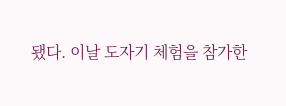됐다. 이날 도자기 체험을 참가한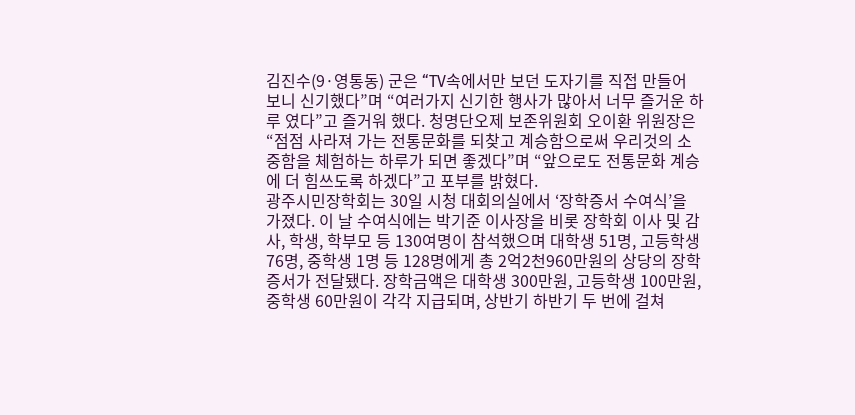김진수(9·영통동) 군은 “TV속에서만 보던 도자기를 직접 만들어 보니 신기했다”며 “여러가지 신기한 행사가 많아서 너무 즐거운 하루 였다”고 즐거워 했다. 청명단오제 보존위원회 오이환 위원장은 “점점 사라져 가는 전통문화를 되찾고 계승함으로써 우리것의 소중함을 체험하는 하루가 되면 좋겠다”며 “앞으로도 전통문화 계승에 더 힘쓰도록 하겠다”고 포부를 밝혔다.
광주시민장학회는 30일 시청 대회의실에서 ‘장학증서 수여식’을 가졌다. 이 날 수여식에는 박기준 이사장을 비롯 장학회 이사 및 감사, 학생, 학부모 등 130여명이 참석했으며 대학생 51명, 고등학생 76명, 중학생 1명 등 128명에게 총 2억2천960만원의 상당의 장학증서가 전달됐다. 장학금액은 대학생 300만원, 고등학생 100만원, 중학생 60만원이 각각 지급되며, 상반기 하반기 두 번에 걸쳐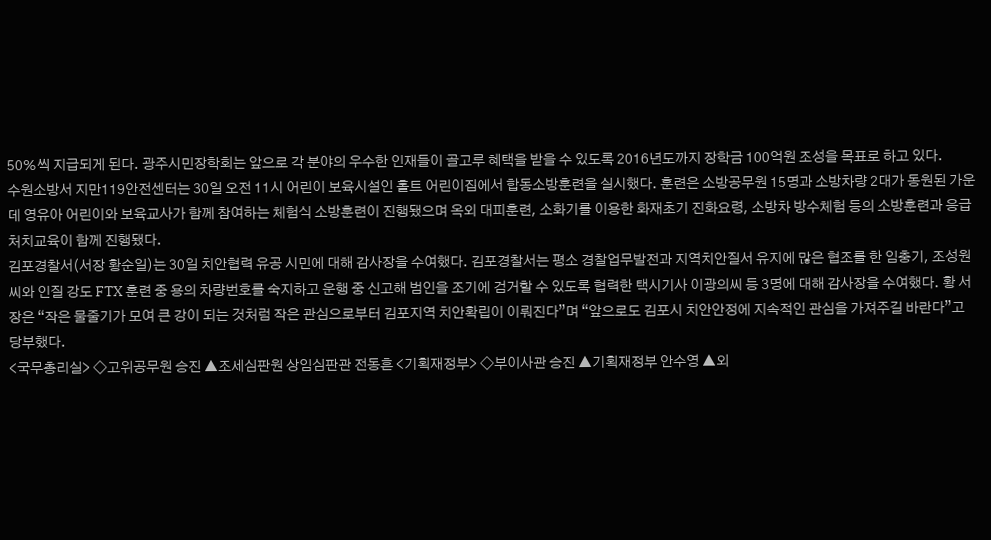50%씩 지급되게 된다. 광주시민장학회는 앞으로 각 분야의 우수한 인재들이 골고루 혜택을 받을 수 있도록 2016년도까지 장학금 100억원 조성을 목표로 하고 있다.
수원소방서 지만119안전센터는 30일 오전 11시 어린이 보육시설인 홀트 어린이집에서 합동소방훈련을 실시했다. 훈련은 소방공무원 15명과 소방차량 2대가 동원된 가운데 영유아 어린이와 보육교사가 함께 참여하는 체험식 소방훈련이 진행됐으며 옥외 대피훈련, 소화기를 이용한 화재초기 진화요령, 소방차 방수체험 등의 소방훈련과 응급처치교육이 함께 진행됐다.
김포경찰서(서장 황순일)는 30일 치안협력 유공 시민에 대해 감사장을 수여했다. 김포경찰서는 평소 경찰업무발전과 지역치안질서 유지에 많은 협조를 한 임충기, 조성원씨와 인질 강도 FTX 훈련 중 용의 차량번호를 숙지하고 운행 중 신고해 범인을 조기에 검거할 수 있도록 협력한 택시기사 이광의씨 등 3명에 대해 감사장을 수여했다. 황 서장은 “작은 물줄기가 모여 큰 강이 되는 것처럼 작은 관심으로부터 김포지역 치안확립이 이뤄진다”며 “앞으로도 김포시 치안안정에 지속적인 관심을 가져주길 바란다”고 당부했다.
<국무총리실> ◇고위공무원 승진 ▲조세심판원 상임심판관 전동흔 <기획재정부> ◇부이사관 승진 ▲기획재정부 안수영 ▲외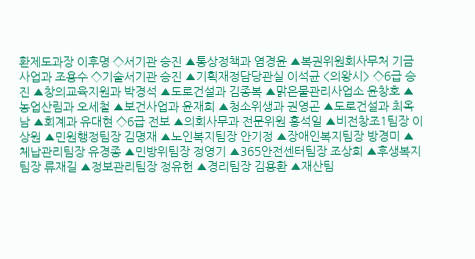환제도과장 이후명 ◇서기관 승진 ▲통상정책과 염경윤 ▲복권위원회사무처 기금사업과 조용수 ◇기술서기관 승진 ▲기획재정담당관실 이석균 <의왕시> ◇6급 승진 ▲창의교육지원과 박경석 ▲도로건설과 김종복 ▲맑은물관리사업소 윤창호 ▲농업산림과 오세철 ▲보건사업과 윤재희 ▲청소위생과 권영곤 ▲도로건설과 최옥남 ▲회계과 유대현 ◇6급 전보 ▲의회사무과 전문위원 홍석일 ▲비전창조1팀장 이상원 ▲민원행정팀장 김명재 ▲노인복지팀장 안기정 ▲장애인복지팀장 방경미 ▲체납관리팀장 유경종 ▲민방위팀장 정영기 ▲365안전센터팀장 조상희 ▲후생복지팀장 류재길 ▲정보관리팀장 정유헌 ▲경리팀장 김용환 ▲재산팀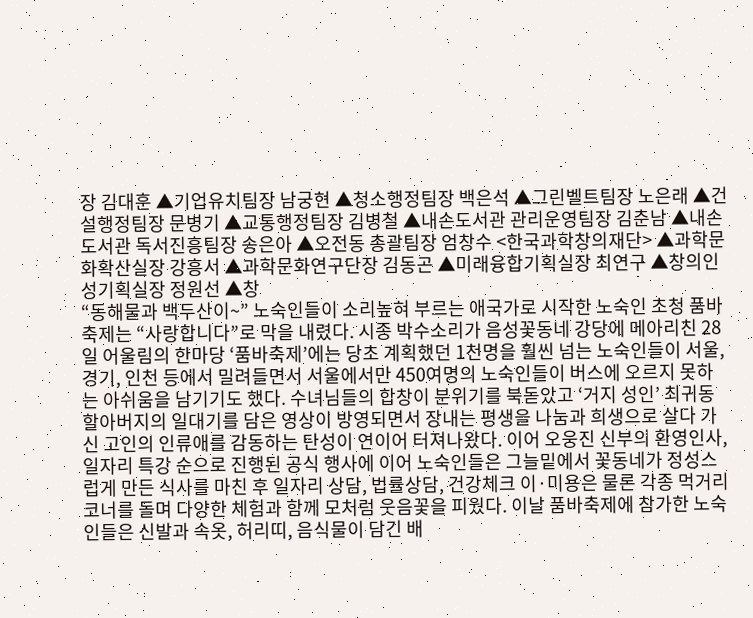장 김대훈 ▲기업유치팀장 남궁현 ▲청소행정팀장 백은석 ▲그린벨트팀장 노은래 ▲건설행정팀장 문병기 ▲교통행정팀장 김병철 ▲내손도서관 관리운영팀장 김춘남 ▲내손도서관 독서진흥팀장 송은아 ▲오전동 총괄팀장 엄창수 <한국과학창의재단> ▲과학문화확산실장 강흥서 ▲과학문화연구단장 김동곤 ▲미래융합기획실장 최연구 ▲창의인성기획실장 정원선 ▲창
“동해물과 백두산이~” 노숙인들이 소리높혀 부르는 애국가로 시작한 노숙인 초청 품바축제는 “사랑합니다”로 막을 내렸다. 시종 박수소리가 음성꽃동네 강당에 메아리친 28일 어울림의 한마당 ‘품바축제’에는 당초 계획했던 1천명을 훨씬 넘는 노숙인들이 서울, 경기, 인천 등에서 밀려들면서 서울에서만 450여명의 노숙인들이 버스에 오르지 못하는 아쉬움을 남기기도 했다. 수녀님들의 합창이 분위기를 북돋았고 ‘거지 성인’ 최귀동 할아버지의 일대기를 담은 영상이 방영되면서 장내는 평생을 나눔과 희생으로 살다 가신 고인의 인류애를 감동하는 탄성이 연이어 터져나왔다. 이어 오웅진 신부의 환영인사, 일자리 특강 순으로 진행된 공식 행사에 이어 노숙인들은 그늘밑에서 꽃동네가 정성스럽게 만든 식사를 마친 후 일자리 상담, 법률상담, 건강체크 이·미용은 물론 각종 먹거리 코너를 돌며 다양한 체험과 함께 모처럼 웃음꽃을 피웠다. 이날 품바축제에 참가한 노숙인들은 신발과 속옷, 허리띠, 음식물이 담긴 배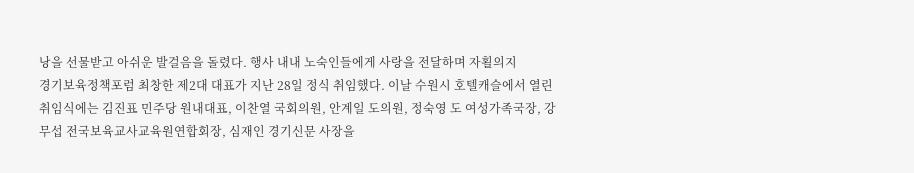낭을 선물받고 아쉬운 발걸음을 돌렸다. 행사 내내 노숙인들에게 사랑을 전달하며 자횔의지
경기보육정책포럼 최창한 제2대 대표가 지난 28일 정식 취임했다. 이날 수원시 호텔캐슬에서 열린 취임식에는 김진표 민주당 원내대표, 이찬열 국회의원, 안계일 도의원, 정숙영 도 여성가족국장, 강무섭 전국보육교사교육원연합회장, 심재인 경기신문 사장을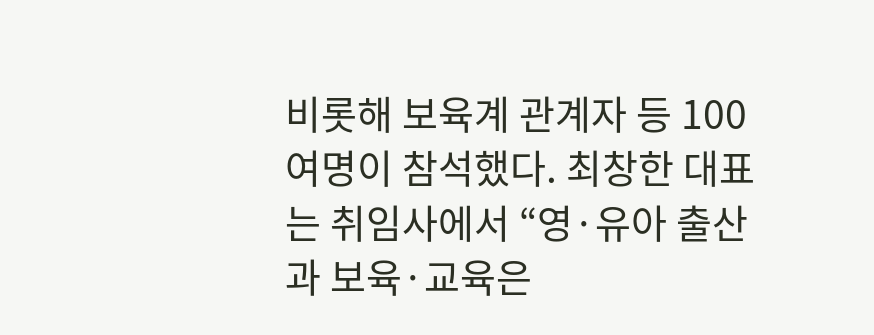비롯해 보육계 관계자 등 100여명이 참석했다. 최창한 대표는 취임사에서 “영·유아 출산과 보육·교육은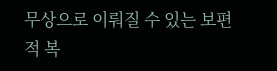무상으로 이뤄질 수 있는 보편적 복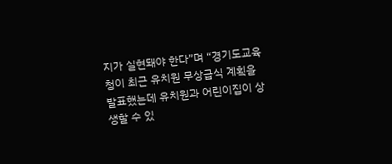지가 실현돼야 한다”며 “경기도교육청이 최근 유치원 무상급식 계획을 발표했는데 유치원과 어린이집이 상생할 수 있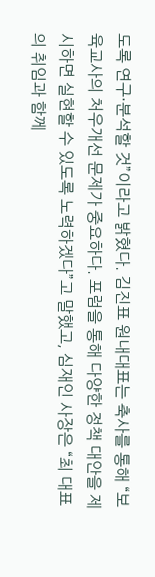도록 연구·분석할 것”이라고 밝혔다. 김진표 원내대표는 축사를 통해 “보육교사의 처우개선 문제가 중요하다. 포럼을 통해 다양한 정책 대안을 제시하면 실현할 수 있도록 노력하겠다”고 말했고, 심재인 사장은 “최 대표의 취임과 함께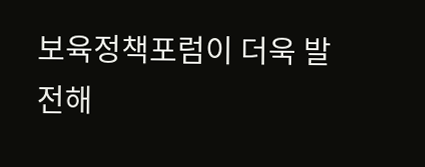보육정책포럼이 더욱 발전해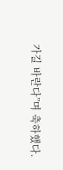가길 바란다”며 축하했다.